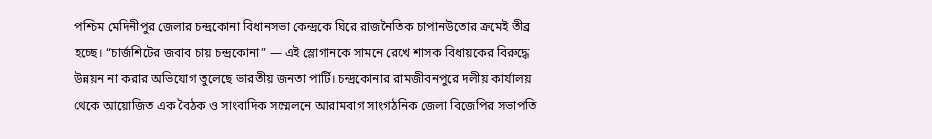পশ্চিম মেদিনীপুর জেলার চন্দ্রকোনা বিধানসভা কেন্দ্রকে ঘিরে রাজনৈতিক চাপানউতোর ক্রমেই তীব্র হচ্ছে। “চার্জশিটের জবাব চায় চন্দ্রকোনা” — এই স্লোগানকে সামনে রেখে শাসক বিধায়কের বিরুদ্ধে উন্নয়ন না করার অভিযোগ তুলেছে ভারতীয় জনতা পার্টি। চন্দ্রকোনার রামজীবনপুরে দলীয় কার্যালয় থেকে আয়োজিত এক বৈঠক ও সাংবাদিক সম্মেলনে আরামবাগ সাংগঠনিক জেলা বিজেপির সভাপতি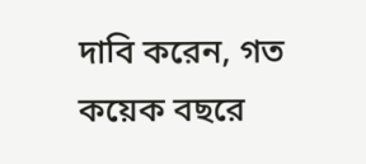দাবি করেন, গত কয়েক বছরে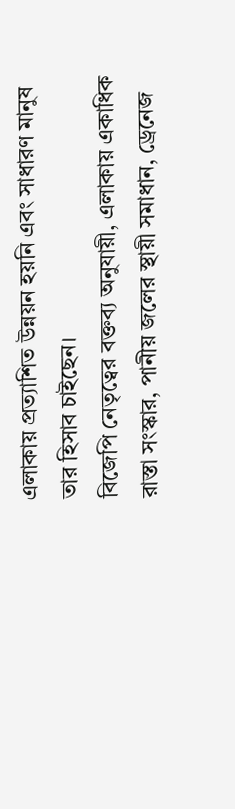এলাকায় প্রত্যাশিত উন্নয়ন হয়নি এবং সাধারণ মানুষ তার হিসাব চাইছেন।
বিজেপি নেতৃত্বের বক্তব্য অনুযায়ী, এলাকায় একাধিক রাস্তা সংস্কার, পানীয় জলের স্থায়ী সমাধান, ড্রেনেজ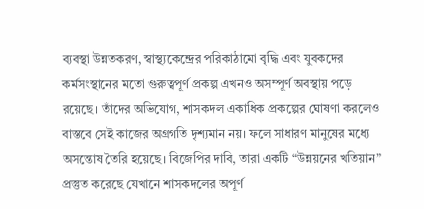ব্যবস্থা উন্নতকরণ, স্বাস্থ্যকেন্দ্রের পরিকাঠামো বৃদ্ধি এবং যুবকদের কর্মসংস্থানের মতো গুরুত্বপূর্ণ প্রকল্প এখনও অসম্পূর্ণ অবস্থায় পড়ে রয়েছে। তাঁদের অভিযোগ, শাসকদল একাধিক প্রকল্পের ঘোষণা করলেও বাস্তবে সেই কাজের অগ্রগতি দৃশ্যমান নয়। ফলে সাধারণ মানুষের মধ্যে অসন্তোষ তৈরি হয়েছে। বিজেপির দাবি, তারা একটি “উন্নয়নের খতিয়ান” প্রস্তুত করেছে যেখানে শাসকদলের অপূর্ণ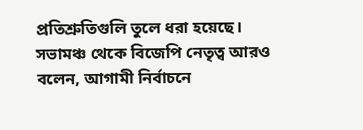প্রতিশ্রুতিগুলি তুলে ধরা হয়েছে।
সভামঞ্চ থেকে বিজেপি নেতৃত্ব আরও বলেন, আগামী নির্বাচনে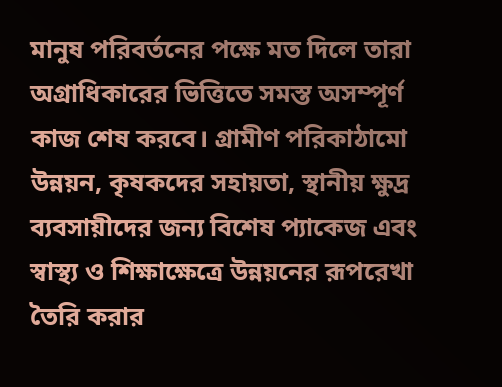মানুষ পরিবর্তনের পক্ষে মত দিলে তারা অগ্রাধিকারের ভিত্তিতে সমস্ত অসম্পূর্ণ কাজ শেষ করবে। গ্রামীণ পরিকাঠামো উন্নয়ন, কৃষকদের সহায়তা, স্থানীয় ক্ষুদ্র ব্যবসায়ীদের জন্য বিশেষ প্যাকেজ এবং স্বাস্থ্য ও শিক্ষাক্ষেত্রে উন্নয়নের রূপরেখা তৈরি করার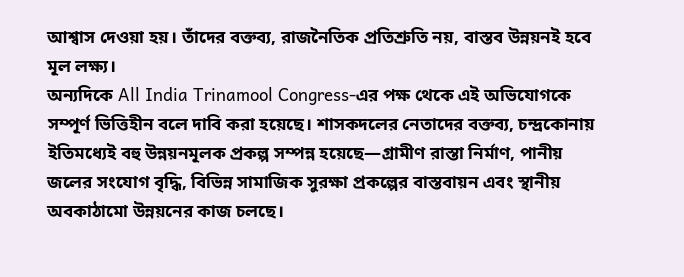আশ্বাস দেওয়া হয়। তাঁদের বক্তব্য, রাজনৈতিক প্রতিশ্রুতি নয়, বাস্তব উন্নয়নই হবে মূল লক্ষ্য।
অন্যদিকে All India Trinamool Congress-এর পক্ষ থেকে এই অভিযোগকে সম্পূর্ণ ভিত্তিহীন বলে দাবি করা হয়েছে। শাসকদলের নেতাদের বক্তব্য, চন্দ্রকোনায় ইতিমধ্যেই বহু উন্নয়নমূলক প্রকল্প সম্পন্ন হয়েছে—গ্রামীণ রাস্তা নির্মাণ, পানীয় জলের সংযোগ বৃদ্ধি, বিভিন্ন সামাজিক সুরক্ষা প্রকল্পের বাস্তবায়ন এবং স্থানীয় অবকাঠামো উন্নয়নের কাজ চলছে।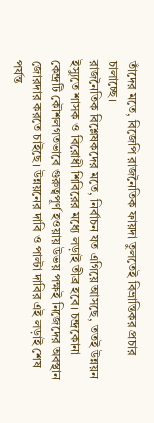তাঁদের মতে, বিজেপি রাজনৈতিক ফায়দা তুলতেই বিভ্রান্তিকর প্রচার চালাচ্ছে।
রাজনৈতিক বিশ্লেষকদের মতে, নির্বাচন যত এগিয়ে আসছে, ততই উন্নয়ন ইস্যুতে শাসক ও বিরোধী শিবিরের মধ্যে লড়াই তীব্র হবে। চন্দ্রকোনা কেন্দ্রটি কৌশলগতভাবে গুরুত্বপূর্ণ হওয়ায় উভয় পক্ষই নিজেদের অবস্থান জোরদার করতে চাইছে। উন্নয়নের দাবি ও পাল্টা দাবির এই লড়াই শেষ পর্যন্ত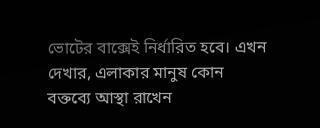ভোটের বাক্সেই নির্ধারিত হবে। এখন দেখার, এলাকার মানুষ কোন বক্তব্যে আস্থা রাখেন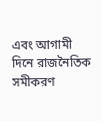এবং আগামী দিনে রাজনৈতিক সমীকরণ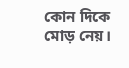কোন দিকে মোড় নেয়।